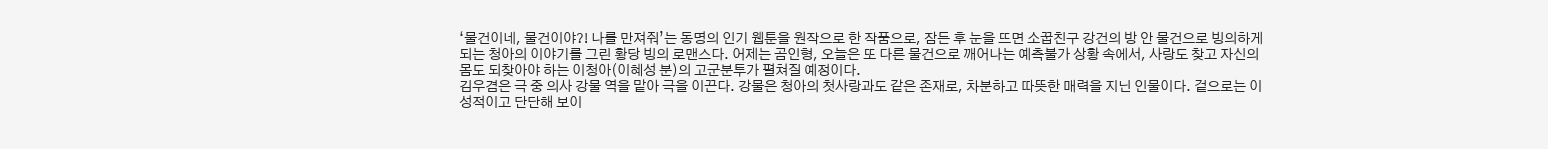‘물건이네, 물건이야?! 나를 만져줘’는 동명의 인기 웹툰을 원작으로 한 작품으로, 잠든 후 눈을 뜨면 소꿉친구 강건의 방 안 물건으로 빙의하게 되는 청아의 이야기를 그린 황당 빙의 로맨스다. 어제는 곰인형, 오늘은 또 다른 물건으로 깨어나는 예측불가 상황 속에서, 사랑도 찾고 자신의 몸도 되찾아야 하는 이청아(이혜성 분)의 고군분투가 펼쳐질 예정이다.
김우겸은 극 중 의사 강물 역을 맡아 극을 이끈다. 강물은 청아의 첫사랑과도 같은 존재로, 차분하고 따뜻한 매력을 지닌 인물이다. 겉으로는 이성적이고 단단해 보이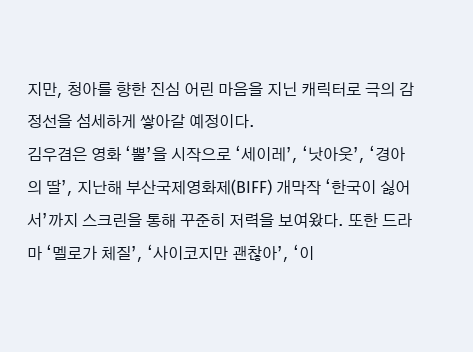지만, 청아를 향한 진심 어린 마음을 지닌 캐릭터로 극의 감정선을 섬세하게 쌓아갈 예정이다.
김우겸은 영화 ‘뿔’을 시작으로 ‘세이레’, ‘낫아웃’, ‘경아의 딸’, 지난해 부산국제영화제(BIFF) 개막작 ‘한국이 싫어서’까지 스크린을 통해 꾸준히 저력을 보여왔다. 또한 드라마 ‘멜로가 체질’, ‘사이코지만 괜찮아’, ‘이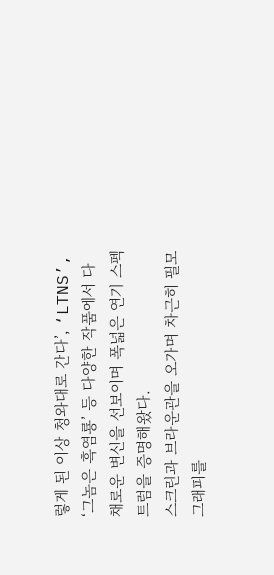렇게 된 이상 청와대로 간다’, ‘LTNS’, ‘그놈은 흑염룡’ 등 다양한 작품에서 다채로운 변신을 선보이며 폭넓은 연기 스펙트럼을 증명해왔다.
스크린과 브라운관을 오가며 차근히 필모그래피를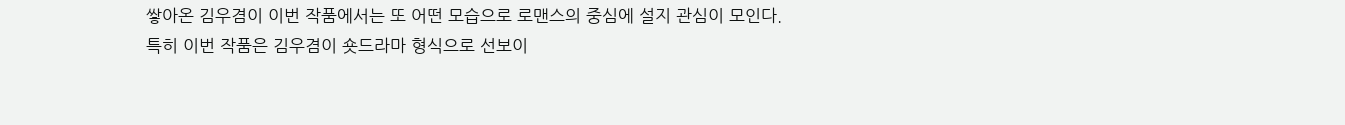쌓아온 김우겸이 이번 작품에서는 또 어떤 모습으로 로맨스의 중심에 설지 관심이 모인다.
특히 이번 작품은 김우겸이 숏드라마 형식으로 선보이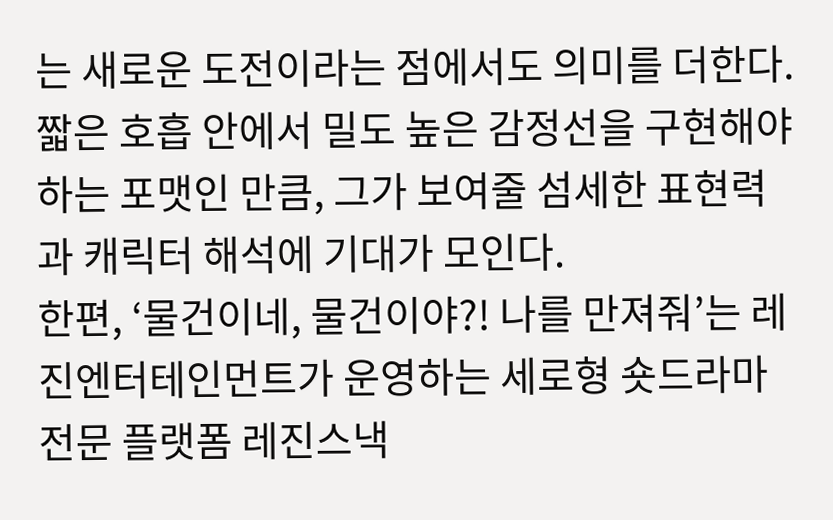는 새로운 도전이라는 점에서도 의미를 더한다. 짧은 호흡 안에서 밀도 높은 감정선을 구현해야 하는 포맷인 만큼, 그가 보여줄 섬세한 표현력과 캐릭터 해석에 기대가 모인다.
한편, ‘물건이네, 물건이야?! 나를 만져줘’는 레진엔터테인먼트가 운영하는 세로형 숏드라마 전문 플랫폼 레진스낵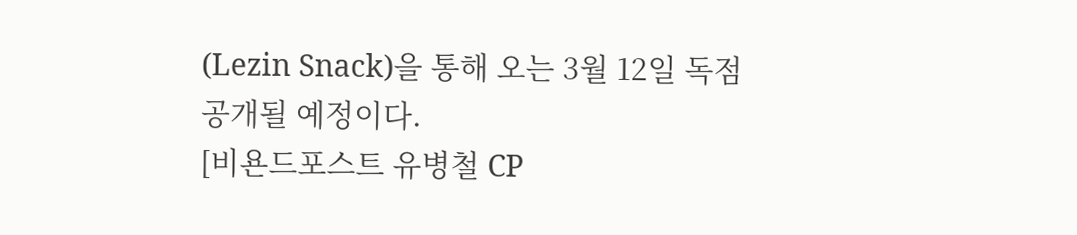(Lezin Snack)을 통해 오는 3월 12일 독점 공개될 예정이다.
[비욘드포스트 유병철 CP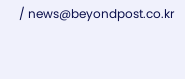/ news@beyondpost.co.kr